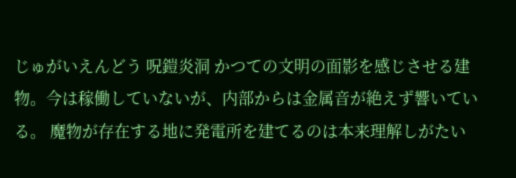じゅがいえんどう 呪鎧炎洞 かつての文明の面影を感じさせる建物。今は稼働していないが、内部からは金属音が絶えず響いている。 魔物が存在する地に発電所を建てるのは本来理解しがたい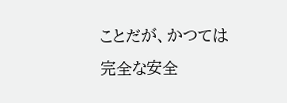ことだが、かつては完全な安全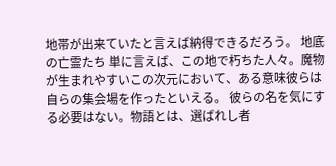地帯が出来ていたと言えば納得できるだろう。 地底の亡霊たち 単に言えば、この地で朽ちた人々。魔物が生まれやすいこの次元において、ある意味彼らは自らの集会場を作ったといえる。 彼らの名を気にする必要はない。物語とは、選ばれし者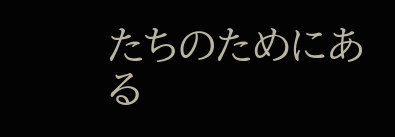たちのためにある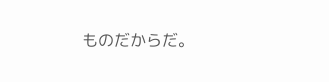ものだからだ。